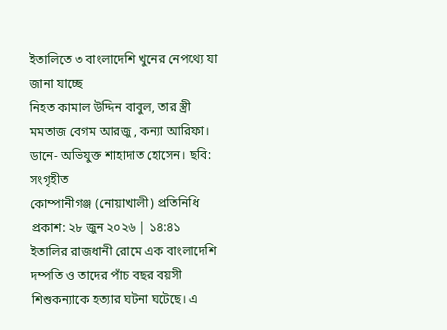ইতালিতে ৩ বাংলাদেশি খুনের নেপথ্যে যা জানা যাচ্ছে
নিহত কামাল উদ্দিন বাবুল, তার স্ত্রী মমতাজ বেগম আরজু , কন্যা আরিফা। ডানে- অভিযুক্ত শাহাদাত হোসেন। ছবি: সংগৃহীত
কোম্পানীগঞ্জ (নোয়াখালী) প্রতিনিধি
প্রকাশ: ২৮ জুন ২০২৬ | ১৪:৪১
ইতালির রাজধানী রোমে এক বাংলাদেশি দম্পতি ও তাদের পাঁচ বছর বয়সী শিশুকন্যাকে হত্যার ঘটনা ঘটেছে। এ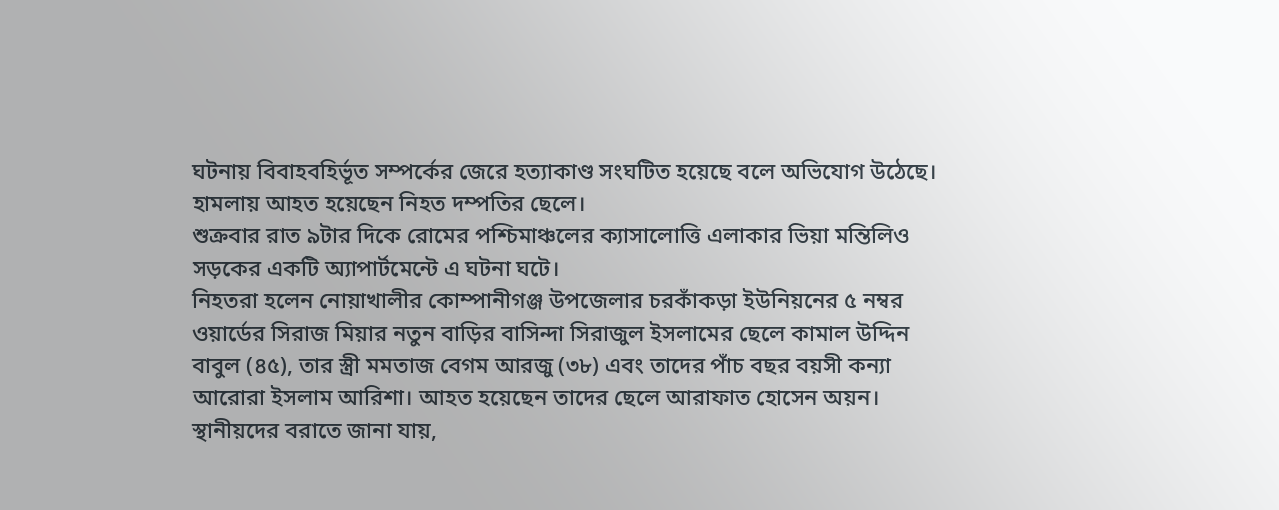ঘটনায় বিবাহবহির্ভূত সম্পর্কের জেরে হত্যাকাণ্ড সংঘটিত হয়েছে বলে অভিযোগ উঠেছে। হামলায় আহত হয়েছেন নিহত দম্পতির ছেলে।
শুক্রবার রাত ৯টার দিকে রোমের পশ্চিমাঞ্চলের ক্যাসালোত্তি এলাকার ভিয়া মন্তিলিও সড়কের একটি অ্যাপার্টমেন্টে এ ঘটনা ঘটে।
নিহতরা হলেন নোয়াখালীর কোম্পানীগঞ্জ উপজেলার চরকাঁকড়া ইউনিয়নের ৫ নম্বর ওয়ার্ডের সিরাজ মিয়ার নতুন বাড়ির বাসিন্দা সিরাজুল ইসলামের ছেলে কামাল উদ্দিন বাবুল (৪৫), তার স্ত্রী মমতাজ বেগম আরজু (৩৮) এবং তাদের পাঁচ বছর বয়সী কন্যা আরোরা ইসলাম আরিশা। আহত হয়েছেন তাদের ছেলে আরাফাত হোসেন অয়ন।
স্থানীয়দের বরাতে জানা যায়,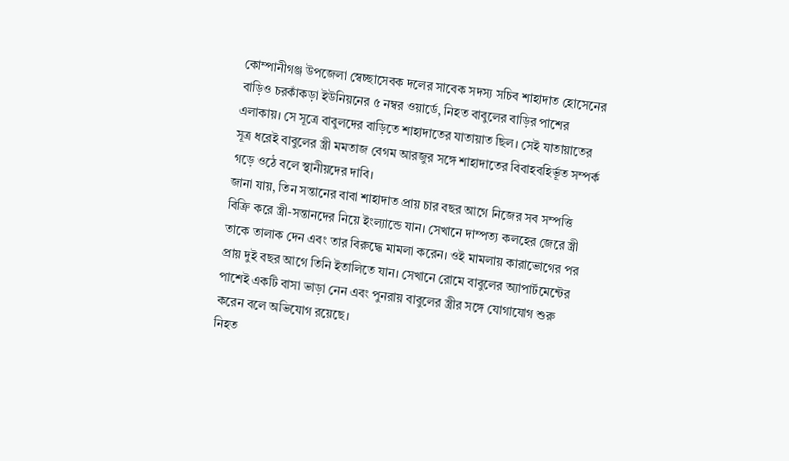কোম্পানীগঞ্জ উপজেলা স্বেচ্ছাসেবক দলের সাবেক সদস্য সচিব শাহাদাত হোসেনের বাড়িও চরকাঁকড়া ইউনিয়নের ৫ নম্বর ওয়ার্ডে, নিহত বাবুলের বাড়ির পাশের এলাকায়। সে সূত্রে বাবুলদের বাড়িতে শাহাদাতের যাতায়াত ছিল। সেই যাতায়াতের সূত্র ধরেই বাবুলের স্ত্রী মমতাজ বেগম আরজুর সঙ্গে শাহাদাতের বিবাহবহির্ভূত সম্পর্ক গড়ে ওঠে বলে স্থানীয়দের দাবি।
জানা যায়, তিন সন্তানের বাবা শাহাদাত প্রায় চার বছর আগে নিজের সব সম্পত্তি বিক্রি করে স্ত্রী-সন্তানদের নিয়ে ইংল্যান্ডে যান। সেখানে দাম্পত্য কলহের জেরে স্ত্রী তাকে তালাক দেন এবং তার বিরুদ্ধে মামলা করেন। ওই মামলায় কারাভোগের পর প্রায় দুই বছর আগে তিনি ইতালিতে যান। সেখানে রোমে বাবুলের অ্যাপার্টমেন্টের পাশেই একটি বাসা ভাড়া নেন এবং পুনরায় বাবুলের স্ত্রীর সঙ্গে যোগাযোগ শুরু করেন বলে অভিযোগ রয়েছে।
নিহত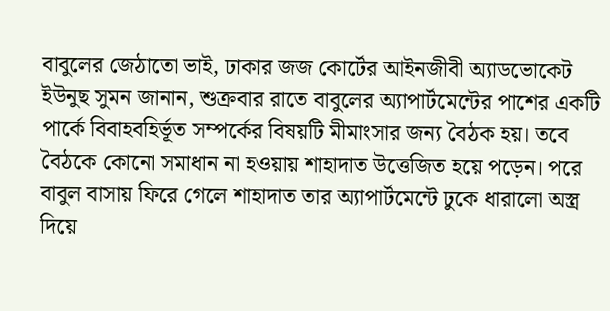বাবুলের জেঠাতো ভাই, ঢাকার জজ কোর্টের আইনজীবী অ্যাডভোকেট ইউনুছ সুমন জানান, শুক্রবার রাতে বাবুলের অ্যাপার্টমেন্টের পাশের একটি পার্কে বিবাহবহির্ভূত সম্পর্কের বিষয়টি মীমাংসার জন্য বৈঠক হয়। তবে বৈঠকে কোনো সমাধান না হওয়ায় শাহাদাত উত্তেজিত হয়ে পড়েন। পরে বাবুল বাসায় ফিরে গেলে শাহাদাত তার অ্যাপার্টমেন্টে ঢুকে ধারালো অস্ত্র দিয়ে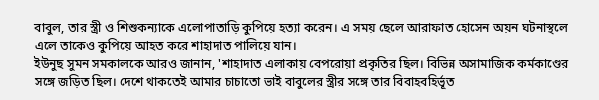বাবুল, তার স্ত্রী ও শিশুকন্যাকে এলোপাতাড়ি কুপিয়ে হত্যা করেন। এ সময় ছেলে আরাফাত হোসেন অয়ন ঘটনাস্থলে এলে তাকেও কুপিয়ে আহত করে শাহাদাত পালিয়ে যান।
ইউনুছ সুমন সমকালকে আরও জানান, 'শাহাদাত এলাকায় বেপরোয়া প্রকৃতির ছিল। বিভিন্ন অসামাজিক কর্মকাণ্ডের সঙ্গে জড়িত ছিল। দেশে থাকতেই আমার চাচাতো ভাই বাবুলের স্ত্রীর সঙ্গে তার বিবাহবহির্ভূত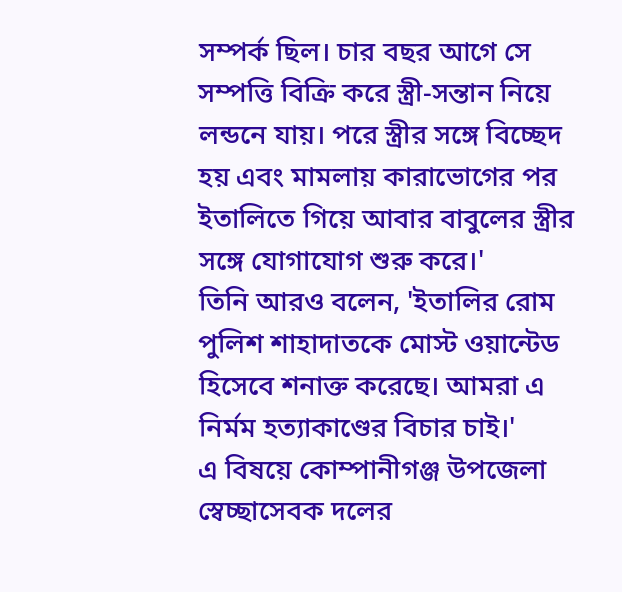সম্পর্ক ছিল। চার বছর আগে সে সম্পত্তি বিক্রি করে স্ত্রী-সন্তান নিয়ে লন্ডনে যায়। পরে স্ত্রীর সঙ্গে বিচ্ছেদ হয় এবং মামলায় কারাভোগের পর ইতালিতে গিয়ে আবার বাবুলের স্ত্রীর সঙ্গে যোগাযোগ শুরু করে।'
তিনি আরও বলেন, 'ইতালির রোম পুলিশ শাহাদাতকে মোস্ট ওয়ান্টেড হিসেবে শনাক্ত করেছে। আমরা এ নির্মম হত্যাকাণ্ডের বিচার চাই।'
এ বিষয়ে কোম্পানীগঞ্জ উপজেলা স্বেচ্ছাসেবক দলের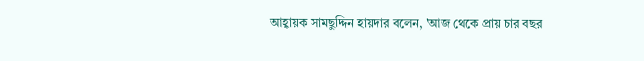আহ্বায়ক সামছুদ্দিন হায়দার বলেন, 'আজ থেকে প্রায় চার বছর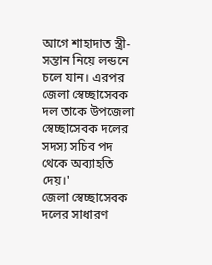আগে শাহাদাত স্ত্রী-সন্তান নিয়ে লন্ডনে চলে যান। এরপর জেলা স্বেচ্ছাসেবক দল তাকে উপজেলা স্বেচ্ছাসেবক দলের সদস্য সচিব পদ থেকে অব্যাহতি দেয়।'
জেলা স্বেচ্ছাসেবক দলের সাধারণ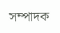সম্পাদক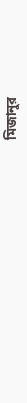মিজানুর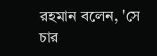রহমান বলেন, 'সে চার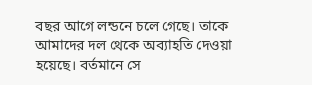বছর আগে লন্ডনে চলে গেছে। তাকে আমাদের দল থেকে অব্যাহতি দেওয়া হয়েছে। বর্তমানে সে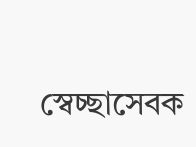স্বেচ্ছাসেবক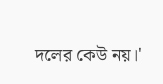দলের কেউ নয়।'